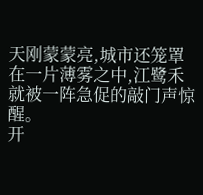天刚蒙蒙亮,城市还笼罩在一片薄雾之中,江鹭禾就被一阵急促的敲门声惊醒。
开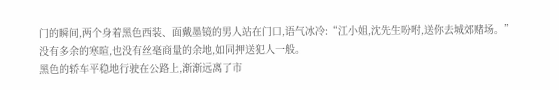门的瞬间,两个身着黑色西装、面戴墨镜的男人站在门口,语气冰冷:“江小姐,沈先生吩咐,送你去城郊赌场。”
没有多余的寒暄,也没有丝毫商量的余地,如同押送犯人一般。
黑色的轿车平稳地行驶在公路上,渐渐远离了市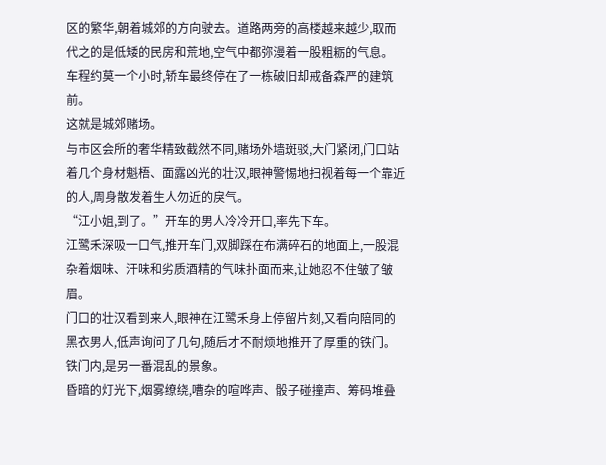区的繁华,朝着城郊的方向驶去。道路两旁的高楼越来越少,取而代之的是低矮的民房和荒地,空气中都弥漫着一股粗粝的气息。
车程约莫一个小时,轿车最终停在了一栋破旧却戒备森严的建筑前。
这就是城郊赌场。
与市区会所的奢华精致截然不同,赌场外墙斑驳,大门紧闭,门口站着几个身材魁梧、面露凶光的壮汉,眼神警惕地扫视着每一个靠近的人,周身散发着生人勿近的戾气。
“江小姐,到了。”开车的男人冷冷开口,率先下车。
江鹭禾深吸一口气,推开车门,双脚踩在布满碎石的地面上,一股混杂着烟味、汗味和劣质酒精的气味扑面而来,让她忍不住皱了皱眉。
门口的壮汉看到来人,眼神在江鹭禾身上停留片刻,又看向陪同的黑衣男人,低声询问了几句,随后才不耐烦地推开了厚重的铁门。
铁门内,是另一番混乱的景象。
昏暗的灯光下,烟雾缭绕,嘈杂的喧哗声、骰子碰撞声、筹码堆叠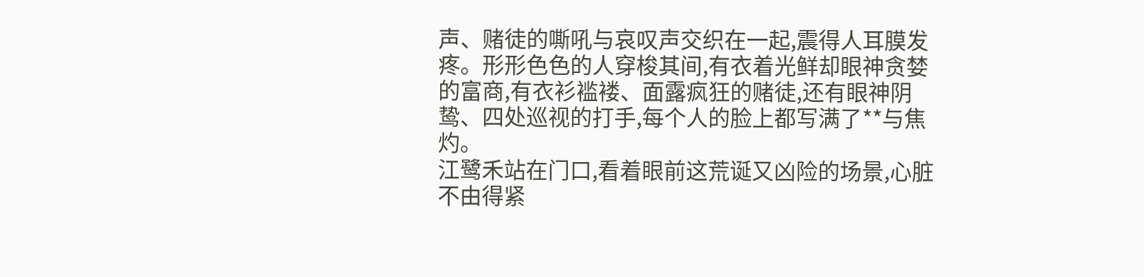声、赌徒的嘶吼与哀叹声交织在一起,震得人耳膜发疼。形形色色的人穿梭其间,有衣着光鲜却眼神贪婪的富商,有衣衫褴褛、面露疯狂的赌徒,还有眼神阴鸷、四处巡视的打手,每个人的脸上都写满了**与焦灼。
江鹭禾站在门口,看着眼前这荒诞又凶险的场景,心脏不由得紧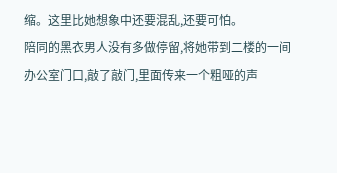缩。这里比她想象中还要混乱,还要可怕。
陪同的黑衣男人没有多做停留,将她带到二楼的一间办公室门口,敲了敲门,里面传来一个粗哑的声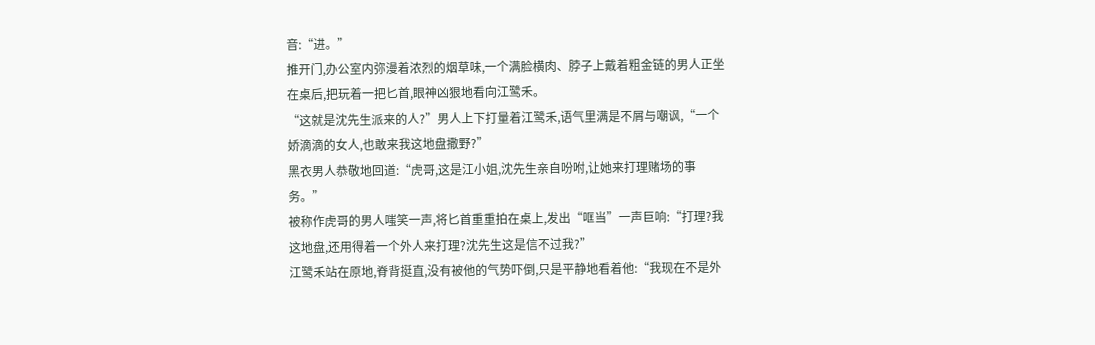音:“进。”
推开门,办公室内弥漫着浓烈的烟草味,一个满脸横肉、脖子上戴着粗金链的男人正坐在桌后,把玩着一把匕首,眼神凶狠地看向江鹭禾。
“这就是沈先生派来的人?”男人上下打量着江鹭禾,语气里满是不屑与嘲讽,“一个娇滴滴的女人,也敢来我这地盘撒野?”
黑衣男人恭敬地回道:“虎哥,这是江小姐,沈先生亲自吩咐,让她来打理赌场的事务。”
被称作虎哥的男人嗤笑一声,将匕首重重拍在桌上,发出“哐当”一声巨响:“打理?我这地盘,还用得着一个外人来打理?沈先生这是信不过我?”
江鹭禾站在原地,脊背挺直,没有被他的气势吓倒,只是平静地看着他:“我现在不是外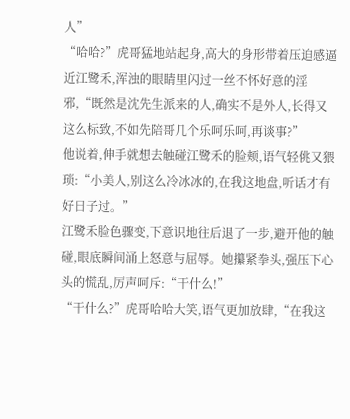人”
“哈哈?”虎哥猛地站起身,高大的身形带着压迫感逼近江鹭禾,浑浊的眼睛里闪过一丝不怀好意的淫邪,“既然是沈先生派来的人,确实不是外人,长得又这么标致,不如先陪哥几个乐呵乐呵,再谈事?”
他说着,伸手就想去触碰江鹭禾的脸颊,语气轻佻又猥琐:“小美人,别这么冷冰冰的,在我这地盘,听话才有好日子过。”
江鹭禾脸色骤变,下意识地往后退了一步,避开他的触碰,眼底瞬间涌上怒意与屈辱。她攥紧拳头,强压下心头的慌乱,厉声呵斥:“干什么!”
“干什么?”虎哥哈哈大笑,语气更加放肆,“在我这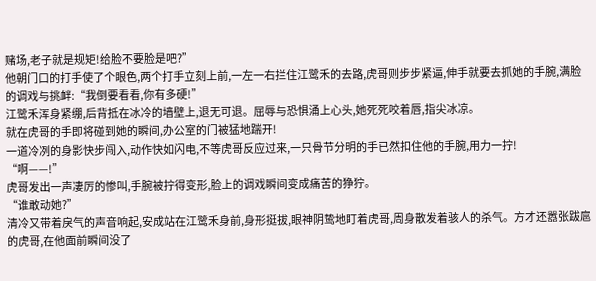赌场,老子就是规矩!给脸不要脸是吧?”
他朝门口的打手使了个眼色,两个打手立刻上前,一左一右拦住江鹭禾的去路,虎哥则步步紧逼,伸手就要去抓她的手腕,满脸的调戏与挑衅:“我倒要看看,你有多硬!”
江鹭禾浑身紧绷,后背抵在冰冷的墙壁上,退无可退。屈辱与恐惧涌上心头,她死死咬着唇,指尖冰凉。
就在虎哥的手即将碰到她的瞬间,办公室的门被猛地踹开!
一道冷冽的身影快步闯入,动作快如闪电,不等虎哥反应过来,一只骨节分明的手已然扣住他的手腕,用力一拧!
“啊——!”
虎哥发出一声凄厉的惨叫,手腕被拧得变形,脸上的调戏瞬间变成痛苦的狰狞。
“谁敢动她?”
清冷又带着戾气的声音响起,安成站在江鹭禾身前,身形挺拔,眼神阴鸷地盯着虎哥,周身散发着骇人的杀气。方才还嚣张跋扈的虎哥,在他面前瞬间没了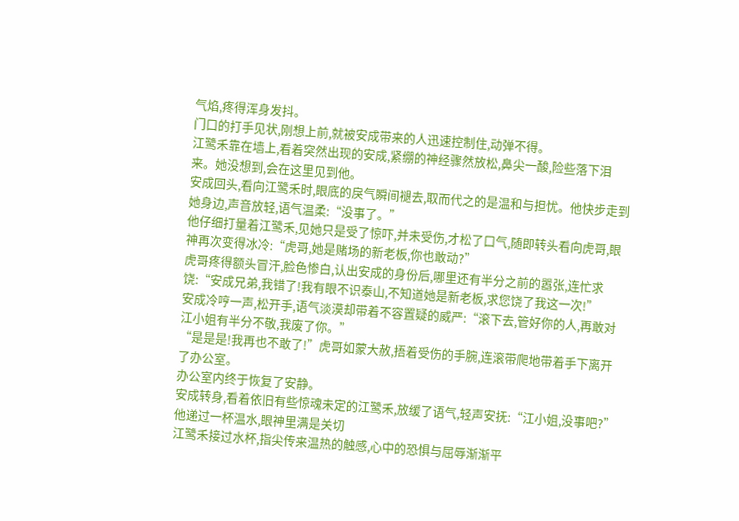气焰,疼得浑身发抖。
门口的打手见状,刚想上前,就被安成带来的人迅速控制住,动弹不得。
江鹭禾靠在墙上,看着突然出现的安成,紧绷的神经骤然放松,鼻尖一酸,险些落下泪来。她没想到,会在这里见到他。
安成回头,看向江鹭禾时,眼底的戾气瞬间褪去,取而代之的是温和与担忧。他快步走到她身边,声音放轻,语气温柔:“没事了。”
他仔细打量着江鹭禾,见她只是受了惊吓,并未受伤,才松了口气,随即转头看向虎哥,眼神再次变得冰冷:“虎哥,她是赌场的新老板,你也敢动?”
虎哥疼得额头冒汗,脸色惨白,认出安成的身份后,哪里还有半分之前的嚣张,连忙求饶:“安成兄弟,我错了!我有眼不识泰山,不知道她是新老板,求您饶了我这一次!”
安成冷哼一声,松开手,语气淡漠却带着不容置疑的威严:“滚下去,管好你的人,再敢对江小姐有半分不敬,我废了你。”
“是是是!我再也不敢了!”虎哥如蒙大赦,捂着受伤的手腕,连滚带爬地带着手下离开了办公室。
办公室内终于恢复了安静。
安成转身,看着依旧有些惊魂未定的江鹭禾,放缓了语气,轻声安抚:“江小姐,没事吧?”
他递过一杯温水,眼神里满是关切
江鹭禾接过水杯,指尖传来温热的触感,心中的恐惧与屈辱渐渐平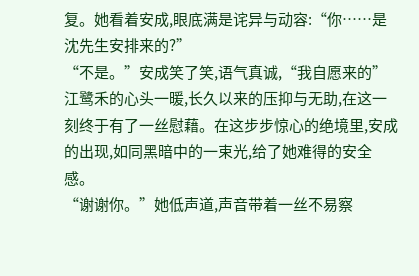复。她看着安成,眼底满是诧异与动容:“你……是沈先生安排来的?”
“不是。”安成笑了笑,语气真诚,“我自愿来的”
江鹭禾的心头一暖,长久以来的压抑与无助,在这一刻终于有了一丝慰藉。在这步步惊心的绝境里,安成的出现,如同黑暗中的一束光,给了她难得的安全感。
“谢谢你。”她低声道,声音带着一丝不易察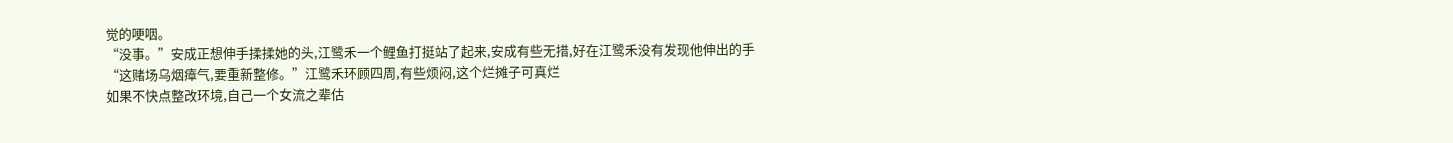觉的哽咽。
“没事。”安成正想伸手揉揉她的头,江鹭禾一个鲤鱼打挺站了起来,安成有些无措,好在江鹭禾没有发现他伸出的手
“这赌场乌烟瘴气,要重新整修。”江鹭禾环顾四周,有些烦闷,这个烂摊子可真烂
如果不快点整改环境,自己一个女流之辈估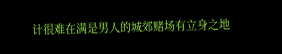计很难在满是男人的城郊赌场有立身之地